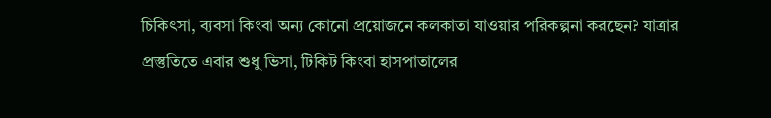চিকিৎসা, ব্যবসা কিংবা অন্য কোনো প্রয়োজনে কলকাতা যাওয়ার পরিকল্পনা করছেন? যাত্রার প্রস্তুতিতে এবার শুধু ভিসা, টিকিট কিংবা হাসপাতালের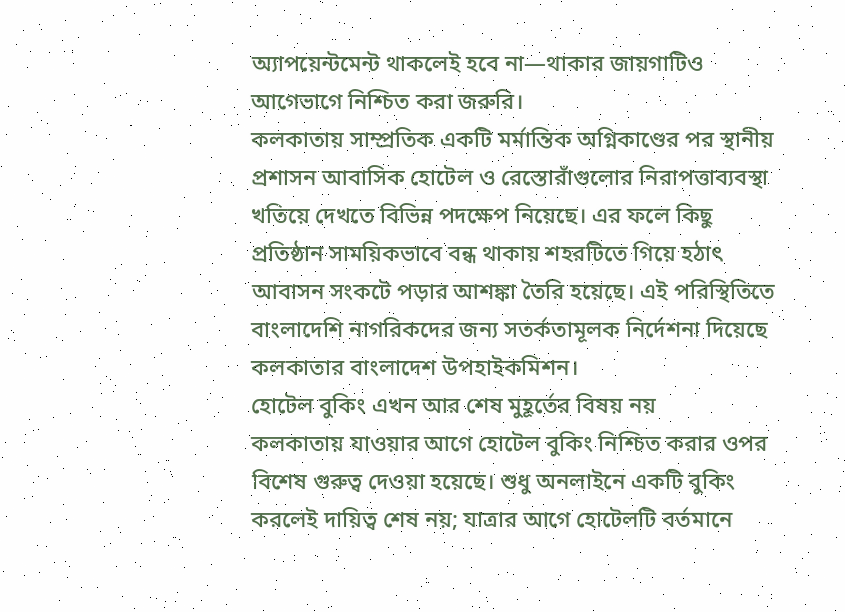অ্যাপয়েন্টমেন্ট থাকলেই হবে না—থাকার জায়গাটিও আগেভাগে নিশ্চিত করা জরুরি।
কলকাতায় সাম্প্রতিক একটি মর্মান্তিক অগ্নিকাণ্ডের পর স্থানীয় প্রশাসন আবাসিক হোটেল ও রেস্তোরাঁগুলোর নিরাপত্তাব্যবস্থা খতিয়ে দেখতে বিভিন্ন পদক্ষেপ নিয়েছে। এর ফলে কিছু প্রতিষ্ঠান সাময়িকভাবে বন্ধ থাকায় শহরটিতে গিয়ে হঠাৎ আবাসন সংকটে পড়ার আশঙ্কা তৈরি হয়েছে। এই পরিস্থিতিতে বাংলাদেশি নাগরিকদের জন্য সতর্কতামূলক নির্দেশনা দিয়েছে কলকাতার বাংলাদেশ উপহাইকমিশন।
হোটেল বুকিং এখন আর শেষ মুহূর্তের বিষয় নয়
কলকাতায় যাওয়ার আগে হোটেল বুকিং নিশ্চিত করার ওপর বিশেষ গুরুত্ব দেওয়া হয়েছে। শুধু অনলাইনে একটি বুকিং করলেই দায়িত্ব শেষ নয়; যাত্রার আগে হোটেলটি বর্তমানে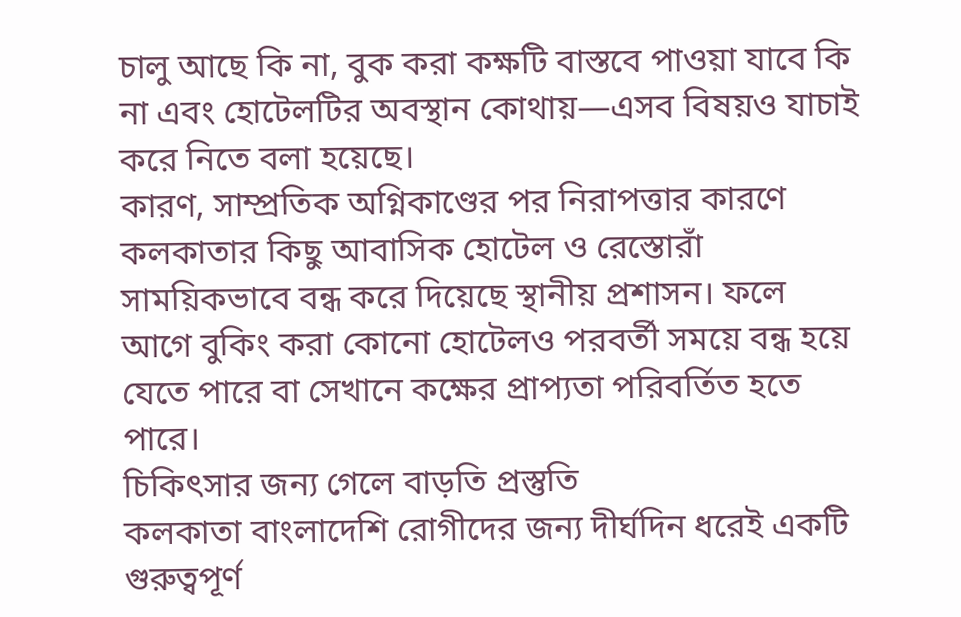চালু আছে কি না, বুক করা কক্ষটি বাস্তবে পাওয়া যাবে কি না এবং হোটেলটির অবস্থান কোথায়—এসব বিষয়ও যাচাই করে নিতে বলা হয়েছে।
কারণ, সাম্প্রতিক অগ্নিকাণ্ডের পর নিরাপত্তার কারণে কলকাতার কিছু আবাসিক হোটেল ও রেস্তোরাঁ সাময়িকভাবে বন্ধ করে দিয়েছে স্থানীয় প্রশাসন। ফলে আগে বুকিং করা কোনো হোটেলও পরবর্তী সময়ে বন্ধ হয়ে যেতে পারে বা সেখানে কক্ষের প্রাপ্যতা পরিবর্তিত হতে পারে।
চিকিৎসার জন্য গেলে বাড়তি প্রস্তুতি
কলকাতা বাংলাদেশি রোগীদের জন্য দীর্ঘদিন ধরেই একটি গুরুত্বপূর্ণ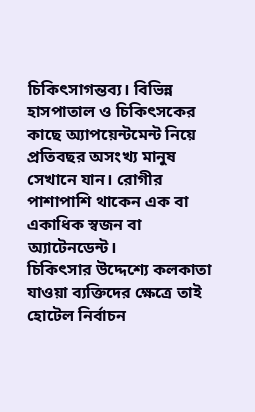চিকিৎসাগন্তব্য। বিভিন্ন হাসপাতাল ও চিকিৎসকের কাছে অ্যাপয়েন্টমেন্ট নিয়ে প্রতিবছর অসংখ্য মানুষ সেখানে যান। রোগীর পাশাপাশি থাকেন এক বা একাধিক স্বজন বা অ্যাটেনডেন্ট।
চিকিৎসার উদ্দেশ্যে কলকাতা যাওয়া ব্যক্তিদের ক্ষেত্রে তাই হোটেল নির্বাচন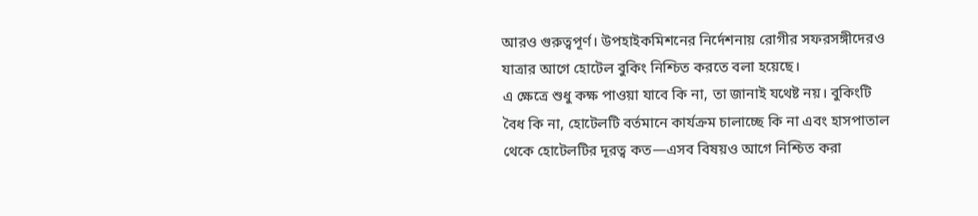আরও গুরুত্বপূর্ণ। উপহাইকমিশনের নির্দেশনায় রোগীর সফরসঙ্গীদেরও যাত্রার আগে হোটেল বুকিং নিশ্চিত করতে বলা হয়েছে।
এ ক্ষেত্রে শুধু কক্ষ পাওয়া যাবে কি না, তা জানাই যথেষ্ট নয়। বুকিংটি বৈধ কি না, হোটেলটি বর্তমানে কার্যক্রম চালাচ্ছে কি না এবং হাসপাতাল থেকে হোটেলটির দূরত্ব কত—এসব বিষয়ও আগে নিশ্চিত করা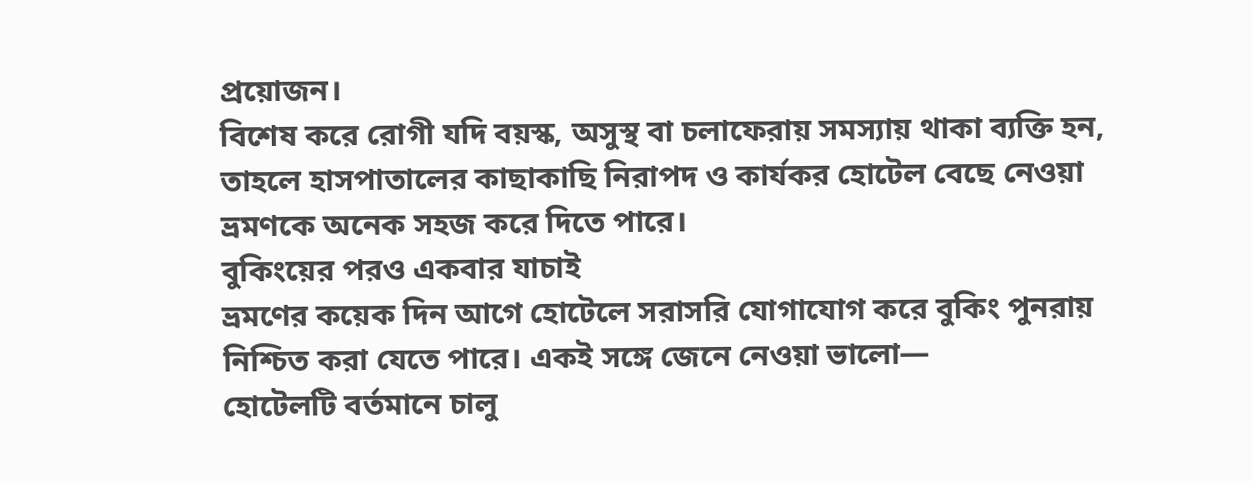প্রয়োজন।
বিশেষ করে রোগী যদি বয়স্ক, অসুস্থ বা চলাফেরায় সমস্যায় থাকা ব্যক্তি হন, তাহলে হাসপাতালের কাছাকাছি নিরাপদ ও কার্যকর হোটেল বেছে নেওয়া ভ্রমণকে অনেক সহজ করে দিতে পারে।
বুকিংয়ের পরও একবার যাচাই
ভ্রমণের কয়েক দিন আগে হোটেলে সরাসরি যোগাযোগ করে বুকিং পুনরায় নিশ্চিত করা যেতে পারে। একই সঙ্গে জেনে নেওয়া ভালো—
হোটেলটি বর্তমানে চালু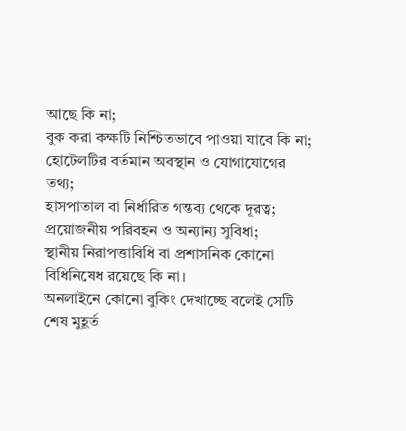আছে কি না;
বুক করা কক্ষটি নিশ্চিতভাবে পাওয়া যাবে কি না;
হোটেলটির বর্তমান অবস্থান ও যোগাযোগের তথ্য;
হাসপাতাল বা নির্ধারিত গন্তব্য থেকে দূরত্ব;
প্রয়োজনীয় পরিবহন ও অন্যান্য সুবিধা;
স্থানীয় নিরাপত্তাবিধি বা প্রশাসনিক কোনো বিধিনিষেধ রয়েছে কি না।
অনলাইনে কোনো বুকিং দেখাচ্ছে বলেই সেটি শেষ মুহূর্ত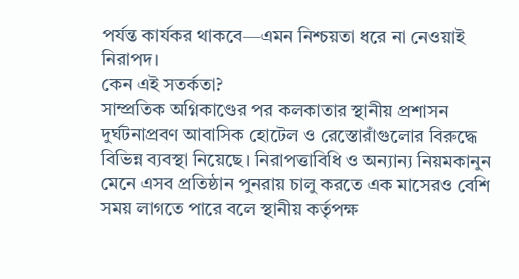পর্যন্ত কার্যকর থাকবে—এমন নিশ্চয়তা ধরে না নেওয়াই নিরাপদ।
কেন এই সতর্কতা?
সাম্প্রতিক অগ্নিকাণ্ডের পর কলকাতার স্থানীয় প্রশাসন দুর্ঘটনাপ্রবণ আবাসিক হোটেল ও রেস্তোরাঁগুলোর বিরুদ্ধে বিভিন্ন ব্যবস্থা নিয়েছে। নিরাপত্তাবিধি ও অন্যান্য নিয়মকানুন মেনে এসব প্রতিষ্ঠান পুনরায় চালু করতে এক মাসেরও বেশি সময় লাগতে পারে বলে স্থানীয় কর্তৃপক্ষ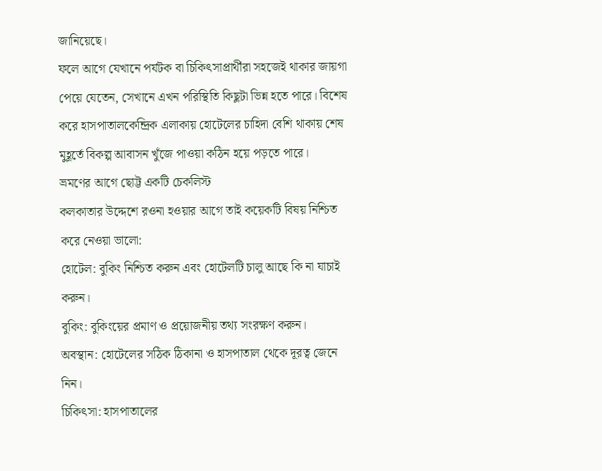জানিয়েছে।
ফলে আগে যেখানে পর্যটক বা চিকিৎসাপ্রার্থীরা সহজেই থাকার জায়গা পেয়ে যেতেন, সেখানে এখন পরিস্থিতি কিছুটা ভিন্ন হতে পারে। বিশেষ করে হাসপাতালকেন্দ্রিক এলাকায় হোটেলের চাহিদা বেশি থাকায় শেষ মুহূর্তে বিকল্প আবাসন খুঁজে পাওয়া কঠিন হয়ে পড়তে পারে।
ভ্রমণের আগে ছোট্ট একটি চেকলিস্ট
কলকাতার উদ্দেশে রওনা হওয়ার আগে তাই কয়েকটি বিষয় নিশ্চিত করে নেওয়া ভালো:
হোটেল: বুকিং নিশ্চিত করুন এবং হোটেলটি চালু আছে কি না যাচাই করুন।
বুকিং: বুকিংয়ের প্রমাণ ও প্রয়োজনীয় তথ্য সংরক্ষণ করুন।
অবস্থান: হোটেলের সঠিক ঠিকানা ও হাসপাতাল থেকে দূরত্ব জেনে নিন।
চিকিৎসা: হাসপাতালের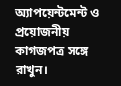অ্যাপয়েন্টমেন্ট ও প্রয়োজনীয় কাগজপত্র সঙ্গে রাখুন।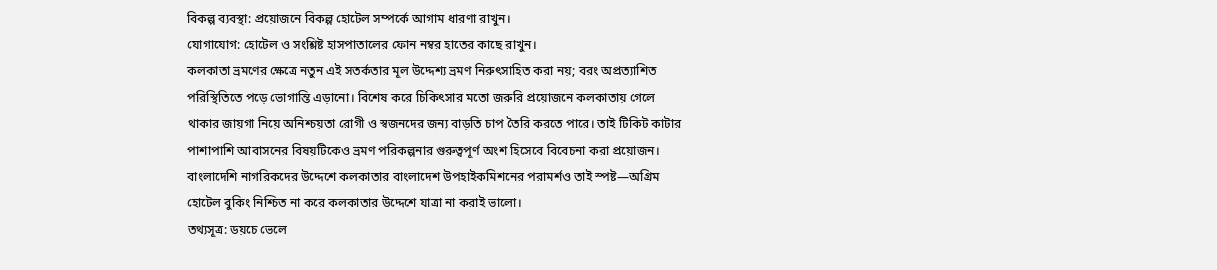বিকল্প ব্যবস্থা: প্রয়োজনে বিকল্প হোটেল সম্পর্কে আগাম ধারণা রাখুন।
যোগাযোগ: হোটেল ও সংশ্লিষ্ট হাসপাতালের ফোন নম্বর হাতের কাছে রাখুন।
কলকাতা ভ্রমণের ক্ষেত্রে নতুন এই সতর্কতার মূল উদ্দেশ্য ভ্রমণ নিরুৎসাহিত করা নয়; বরং অপ্রত্যাশিত পরিস্থিতিতে পড়ে ভোগান্তি এড়ানো। বিশেষ করে চিকিৎসার মতো জরুরি প্রয়োজনে কলকাতায় গেলে থাকার জায়গা নিয়ে অনিশ্চয়তা রোগী ও স্বজনদের জন্য বাড়তি চাপ তৈরি করতে পারে। তাই টিকিট কাটার পাশাপাশি আবাসনের বিষয়টিকেও ভ্রমণ পরিকল্পনার গুরুত্বপূর্ণ অংশ হিসেবে বিবেচনা করা প্রয়োজন।
বাংলাদেশি নাগরিকদের উদ্দেশে কলকাতার বাংলাদেশ উপহাইকমিশনের পরামর্শও তাই স্পষ্ট—অগ্রিম হোটেল বুকিং নিশ্চিত না করে কলকাতার উদ্দেশে যাত্রা না করাই ভালো।
তথ্যসূত্র: ডয়চে ভেলে